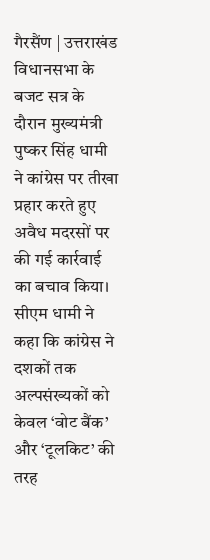गैरसैंण | उत्तराखंड विधानसभा के बजट सत्र के दौरान मुख्यमंत्री पुष्कर सिंह धामी ने कांग्रेस पर तीखा प्रहार करते हुए अवैध मदरसों पर की गई कार्रवाई का बचाव किया। सीएम धामी ने कहा कि कांग्रेस ने दशकों तक अल्पसंख्यकों को केवल ‘वोट बैंक’ और ‘टूलकिट’ की तरह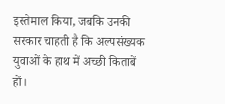इस्तेमाल किया, जबकि उनकी सरकार चाहती है कि अल्पसंख्यक युवाओं के हाथ में अच्छी किताबें हों।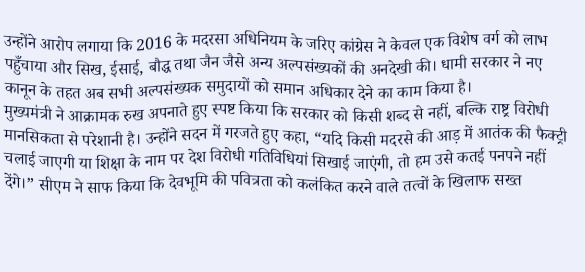उन्होंने आरोप लगाया कि 2016 के मदरसा अधिनियम के जरिए कांग्रेस ने केवल एक विशेष वर्ग को लाभ पहुँचाया और सिख, ईसाई, बौद्ध तथा जैन जैसे अन्य अल्पसंख्यकों की अनदेखी की। धामी सरकार ने नए कानून के तहत अब सभी अल्पसंख्यक समुदायों को समान अधिकार देने का काम किया है।
मुख्यमंत्री ने आक्रामक रुख अपनाते हुए स्पष्ट किया कि सरकार को किसी शब्द से नहीं, बल्कि राष्ट्र विरोधी मानसिकता से परेशानी है। उन्होंने सदन में गरजते हुए कहा, “यदि किसी मदरसे की आड़ में आतंक की फैक्ट्री चलाई जाएगी या शिक्षा के नाम पर देश विरोधी गतिविधियां सिखाई जाएंगी, तो हम उसे कतई पनपने नहीं देंगे।” सीएम ने साफ किया कि देवभूमि की पवित्रता को कलंकित करने वाले तत्वों के खिलाफ सख्त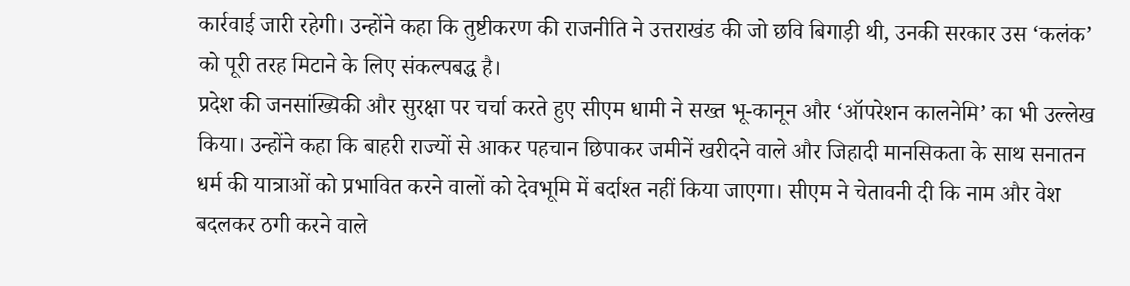कार्रवाई जारी रहेगी। उन्होंने कहा कि तुष्टीकरण की राजनीति ने उत्तराखंड की जो छवि बिगाड़ी थी, उनकी सरकार उस ‘कलंक’ को पूरी तरह मिटाने के लिए संकल्पबद्ध है।
प्रदेश की जनसांख्यिकी और सुरक्षा पर चर्चा करते हुए सीएम धामी ने सख्त भू-कानून और ‘ऑपरेशन कालनेमि’ का भी उल्लेख किया। उन्होंने कहा कि बाहरी राज्यों से आकर पहचान छिपाकर जमीनें खरीदने वाले और जिहादी मानसिकता के साथ सनातन धर्म की यात्राओं को प्रभावित करने वालों को देवभूमि में बर्दाश्त नहीं किया जाएगा। सीएम ने चेतावनी दी कि नाम और वेश बदलकर ठगी करने वाले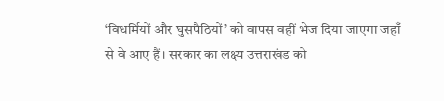‘विधर्मियों और घुसपैठियों’ को वापस वहीं भेज दिया जाएगा जहाँ से वे आए हैं। सरकार का लक्ष्य उत्तराखंड को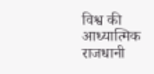विश्व की आध्यात्मिक राजधानी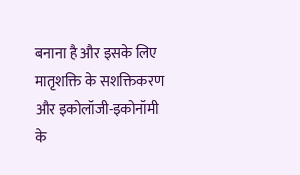बनाना है और इसके लिए मातृशक्ति के सशक्तिकरण और इकोलॉजी-इकोनॉमी के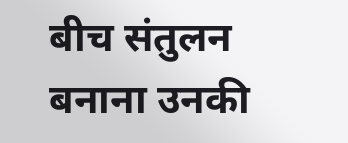बीच संतुलन बनाना उनकी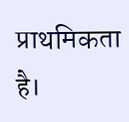प्राथमिकता है।